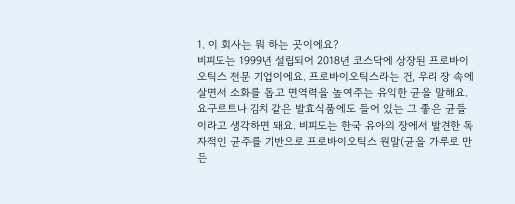1. 이 회사는 뭐 하는 곳이에요?
비피도는 1999년 설립되어 2018년 코스닥에 상장된 프로바이오틱스 전문 기업이에요. 프로바이오틱스라는 건, 우리 장 속에 살면서 소화를 돕고 면역력을 높여주는 유익한 균을 말해요. 요구르트나 김치 같은 발효식품에도 들어 있는 그 좋은 균들이라고 생각하면 돼요. 비피도는 한국 유아의 장에서 발견한 독자적인 균주를 기반으로 프로바이오틱스 원말(균을 가루로 만든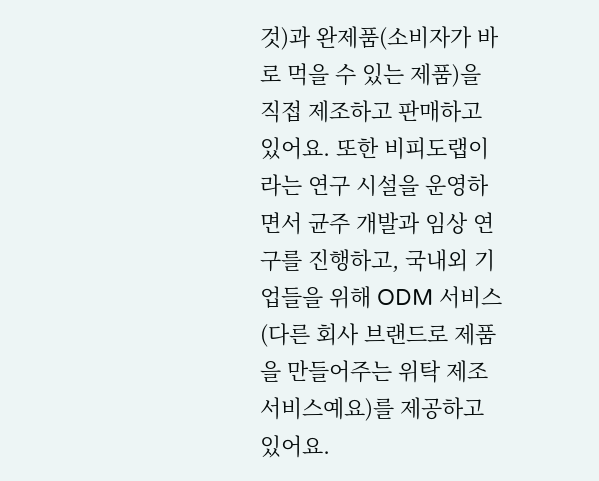것)과 완제품(소비자가 바로 먹을 수 있는 제품)을 직접 제조하고 판매하고 있어요. 또한 비피도랩이라는 연구 시설을 운영하면서 균주 개발과 임상 연구를 진행하고, 국내외 기업들을 위해 ODM 서비스(다른 회사 브랜드로 제품을 만들어주는 위탁 제조 서비스예요)를 제공하고 있어요.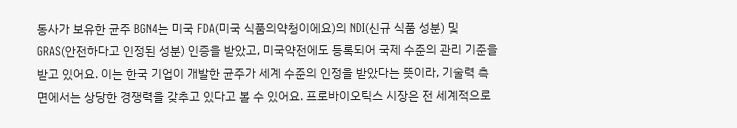동사가 보유한 균주 BGN4는 미국 FDA(미국 식품의약청이에요)의 NDI(신규 식품 성분) 및 GRAS(안전하다고 인정된 성분) 인증을 받았고, 미국약전에도 등록되어 국제 수준의 관리 기준을 받고 있어요. 이는 한국 기업이 개발한 균주가 세계 수준의 인정을 받았다는 뜻이라, 기술력 측면에서는 상당한 경쟁력을 갖추고 있다고 볼 수 있어요. 프로바이오틱스 시장은 전 세계적으로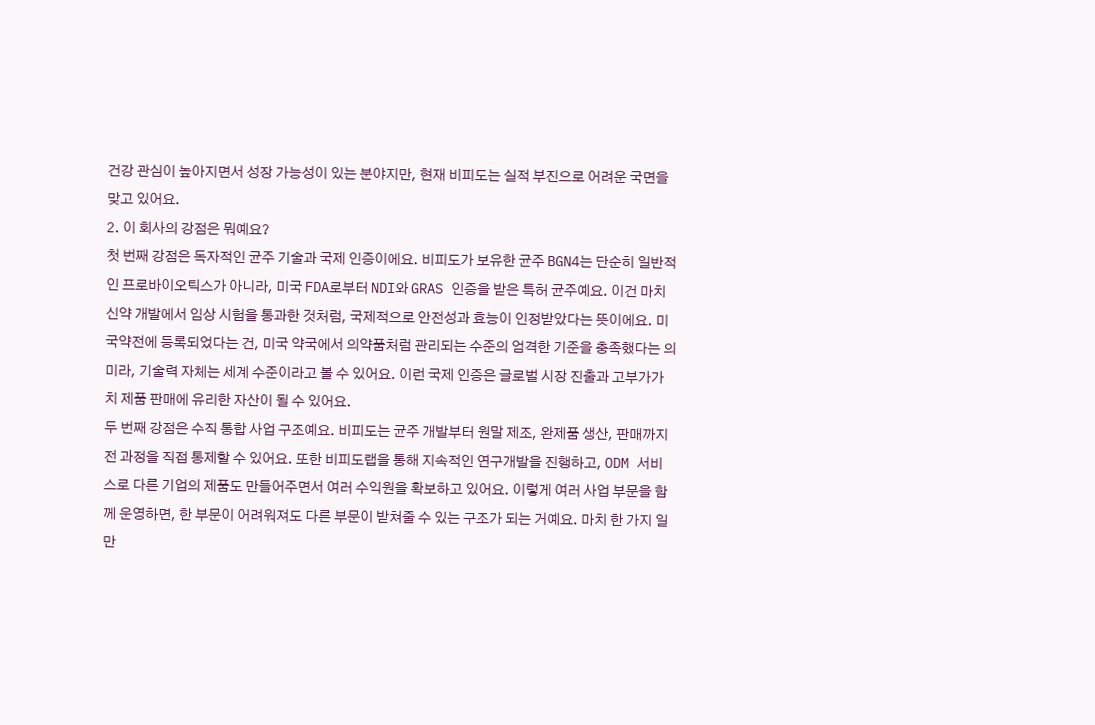건강 관심이 높아지면서 성장 가능성이 있는 분야지만, 현재 비피도는 실적 부진으로 어려운 국면을 맞고 있어요.
2. 이 회사의 강점은 뭐예요?
첫 번째 강점은 독자적인 균주 기술과 국제 인증이에요. 비피도가 보유한 균주 BGN4는 단순히 일반적인 프로바이오틱스가 아니라, 미국 FDA로부터 NDI와 GRAS 인증을 받은 특허 균주예요. 이건 마치 신약 개발에서 임상 시험을 통과한 것처럼, 국제적으로 안전성과 효능이 인정받았다는 뜻이에요. 미국약전에 등록되었다는 건, 미국 약국에서 의약품처럼 관리되는 수준의 엄격한 기준을 충족했다는 의미라, 기술력 자체는 세계 수준이라고 볼 수 있어요. 이런 국제 인증은 글로벌 시장 진출과 고부가가치 제품 판매에 유리한 자산이 될 수 있어요.
두 번째 강점은 수직 통합 사업 구조예요. 비피도는 균주 개발부터 원말 제조, 완제품 생산, 판매까지 전 과정을 직접 통제할 수 있어요. 또한 비피도랩을 통해 지속적인 연구개발을 진행하고, ODM 서비스로 다른 기업의 제품도 만들어주면서 여러 수익원을 확보하고 있어요. 이렇게 여러 사업 부문을 함께 운영하면, 한 부문이 어려워져도 다른 부문이 받쳐줄 수 있는 구조가 되는 거예요. 마치 한 가지 일만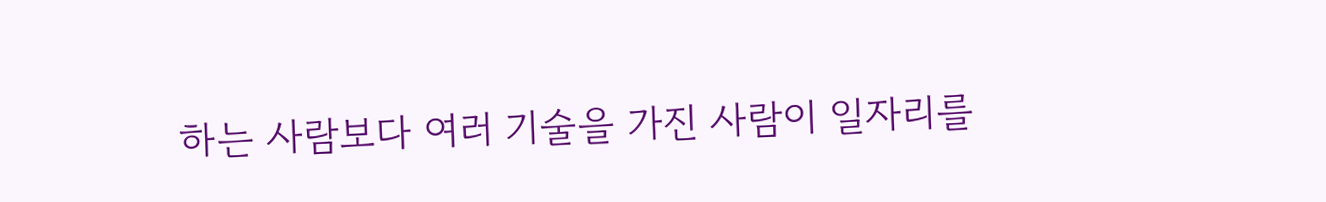하는 사람보다 여러 기술을 가진 사람이 일자리를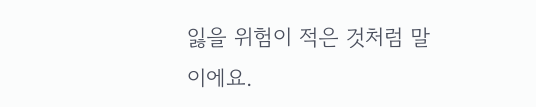잃을 위험이 적은 것처럼 말이에요.